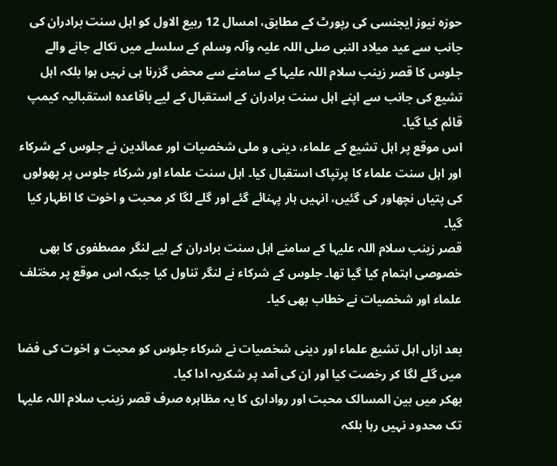حوزہ نیوز ایجنسی کی رپورٹ کے مطابق، امسال 12 ربیع الاول کو اہل سنت برادران کی جانب سے عید میلاد النبی صلی اللہ علیہ وآلہ وسلم کے سلسلے میں نکالے جانے والے جلوس کا قصر زینب سلام اللہ علیہا کے سامنے سے محض گزرنا ہی نہیں ہوا بلکہ اہل تشیع کی جانب سے اپنے اہل سنت برادران کے استقبال کے لیے باقاعدہ استقبالیہ کیمپ قائم کیا گیا۔
اس موقع پر اہل تشیع کے علماء، دینی و ملی شخصیات اور عمائدین نے جلوس کے شرکاء اور اہل سنت علماء کا پرتپاک استقبال کیا۔ اہل سنت علماء اور شرکاء جلوس پر پھولوں کی پتیاں نچھاور کی گئیں، انہیں ہار پہنائے گئے اور گلے لگا کر محبت و اخوت کا اظہار کیا گیا۔
قصر زینب سلام اللہ علیہا کے سامنے اہل سنت برادران کے لیے لنگر مصطفوی کا بھی خصوصی اہتمام کیا گیا تھا۔ جلوس کے شرکاء نے لنگر تناول کیا جبکہ اس موقع پر مختلف علماء اور شخصیات نے خطاب بھی کیا۔

بعد ازاں اہل تشیع علماء اور دینی شخصیات نے شرکاء جلوس کو محبت و اخوت کی فضا میں گلے لگا کر رخصت کیا اور ان کی آمد پر شکریہ ادا کیا۔
بھکر میں بین المسالک محبت اور رواداری کا یہ مظاہرہ صرف قصر زینب سلام اللہ علیہا تک محدود نہیں رہا بلکہ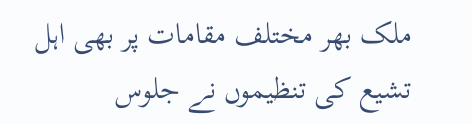ملک بھر مختلف مقامات پر بھی اہل تشیع کی تنظیموں نے جلوس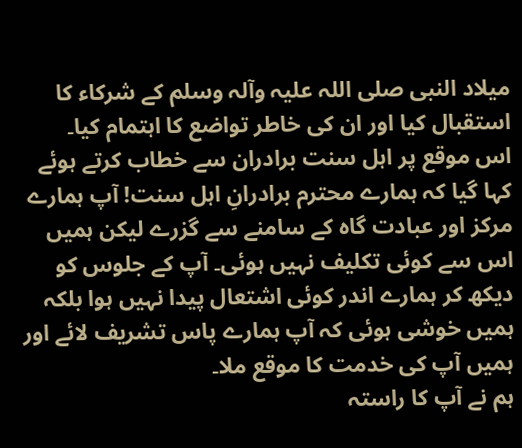میلاد النبی صلی اللہ علیہ وآلہ وسلم کے شرکاء کا استقبال کیا اور ان کی خاطر تواضع کا اہتمام کیا۔
اس موقع پر اہل سنت برادران سے خطاب کرتے ہوئے کہا گیا کہ ہمارے محترم برادرانِ اہل سنت! آپ ہمارے مرکز اور عبادت گاہ کے سامنے سے گزرے لیکن ہمیں اس سے کوئی تکلیف نہیں ہوئی۔ آپ کے جلوس کو دیکھ کر ہمارے اندر کوئی اشتعال پیدا نہیں ہوا بلکہ ہمیں خوشی ہوئی کہ آپ ہمارے پاس تشریف لائے اور ہمیں آپ کی خدمت کا موقع ملا۔
ہم نے آپ کا راستہ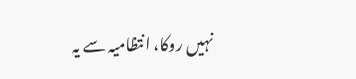نہیں روکا، انتظامیہ سے یہ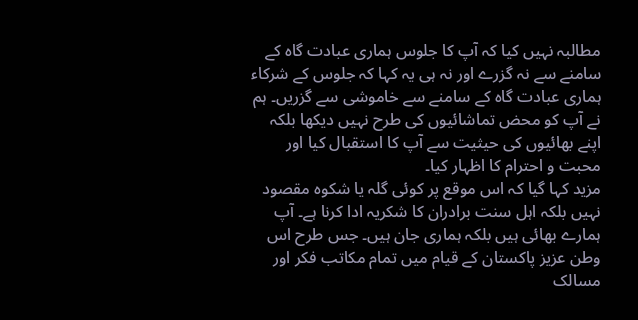مطالبہ نہیں کیا کہ آپ کا جلوس ہماری عبادت گاہ کے سامنے سے نہ گزرے اور نہ ہی یہ کہا کہ جلوس کے شرکاء ہماری عبادت گاہ کے سامنے سے خاموشی سے گزریں۔ ہم نے آپ کو محض تماشائیوں کی طرح نہیں دیکھا بلکہ اپنے بھائیوں کی حیثیت سے آپ کا استقبال کیا اور محبت و احترام کا اظہار کیا۔
مزید کہا گیا کہ اس موقع پر کوئی گلہ یا شکوہ مقصود نہیں بلکہ اہل سنت برادران کا شکریہ ادا کرنا ہے۔ آپ ہمارے بھائی ہیں بلکہ ہماری جان ہیں۔ جس طرح اس وطن عزیز پاکستان کے قیام میں تمام مکاتب فکر اور مسالک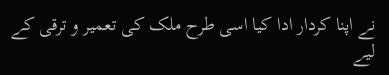نے اپنا کردار ادا کیا اسی طرح ملک کی تعمیر و ترقی کے لیے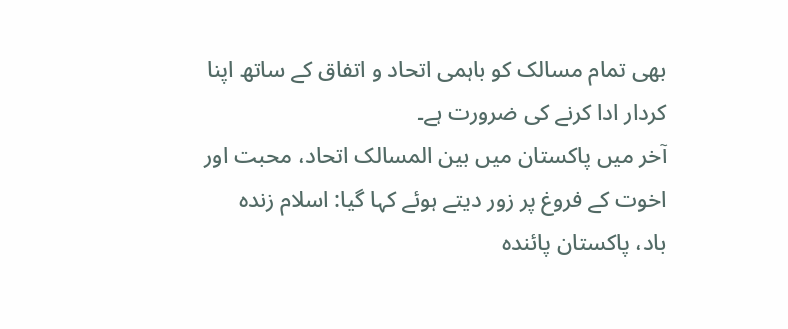بھی تمام مسالک کو باہمی اتحاد و اتفاق کے ساتھ اپنا کردار ادا کرنے کی ضرورت ہے۔
آخر میں پاکستان میں بین المسالک اتحاد، محبت اور اخوت کے فروغ پر زور دیتے ہوئے کہا گیا: اسلام زندہ باد، پاکستان پائندہ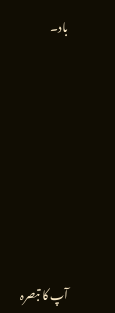باد۔









آپ کا تبصرہ